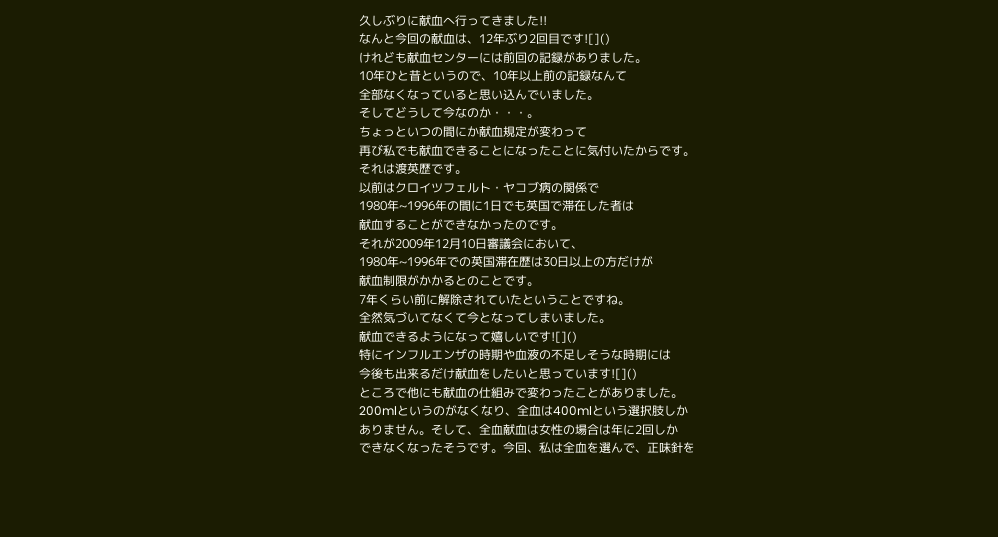久しぶりに献血へ行ってきました!!
なんと今回の献血は、12年ぶり2回目です![]()
けれども献血センターには前回の記録がありました。
10年ひと昔というので、10年以上前の記録なんて
全部なくなっていると思い込んでいました。
そしてどうして今なのか・・・。
ちょっといつの間にか献血規定が変わって
再び私でも献血できることになったことに気付いたからです。
それは渡英歴です。
以前はクロイツフェルト・ヤコブ病の関係で
1980年~1996年の間に1日でも英国で滞在した者は
献血することができなかったのです。
それが2009年12月10日審議会において、
1980年~1996年での英国滞在歴は30日以上の方だけが
献血制限がかかるとのことです。
7年くらい前に解除されていたということですね。
全然気づいてなくて今となってしまいました。
献血できるようになって嬉しいです![]()
特にインフルエンザの時期や血液の不足しそうな時期には
今後も出来るだけ献血をしたいと思っています![]()
ところで他にも献血の仕組みで変わったことがありました。
200mlというのがなくなり、全血は400mlという選択肢しか
ありません。そして、全血献血は女性の場合は年に2回しか
できなくなったそうです。今回、私は全血を選んで、正味針を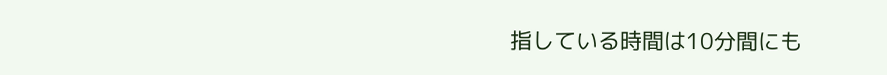指している時間は10分間にも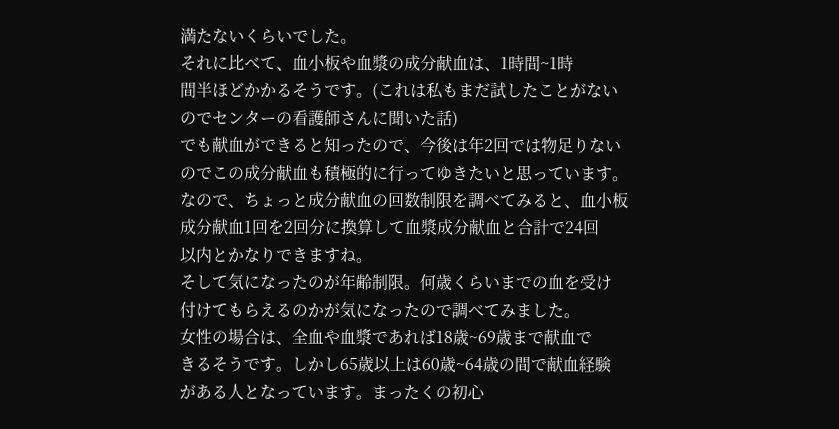満たないくらいでした。
それに比べて、血小板や血漿の成分献血は、1時間~1時
間半ほどかかるそうです。(これは私もまだ試したことがない
のでセンターの看護師さんに聞いた話)
でも献血ができると知ったので、今後は年2回では物足りない
のでこの成分献血も積極的に行ってゆきたいと思っています。
なので、ちょっと成分献血の回数制限を調べてみると、血小板
成分献血1回を2回分に換算して血漿成分献血と合計で24回
以内とかなりできますね。
そして気になったのが年齢制限。何歳くらいまでの血を受け
付けてもらえるのかが気になったので調べてみました。
女性の場合は、全血や血漿であれば18歳~69歳まで献血で
きるそうです。しかし65歳以上は60歳~64歳の間で献血経験
がある人となっています。まったくの初心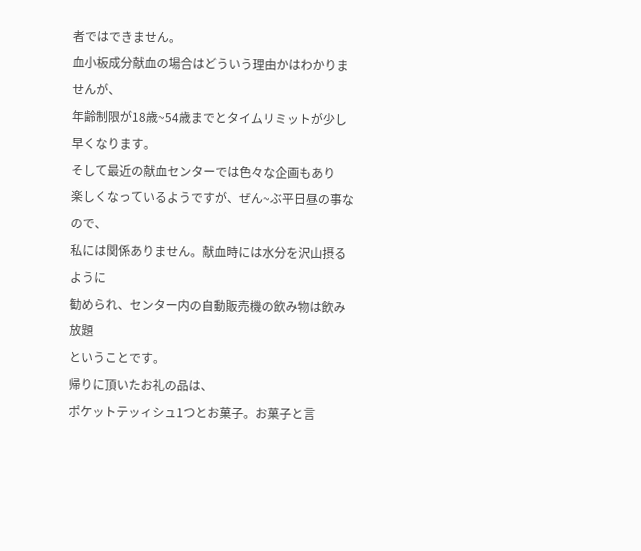者ではできません。
血小板成分献血の場合はどういう理由かはわかりませんが、
年齢制限が18歳~54歳までとタイムリミットが少し早くなります。
そして最近の献血センターでは色々な企画もあり
楽しくなっているようですが、ぜん~ぶ平日昼の事なので、
私には関係ありません。献血時には水分を沢山摂るように
勧められ、センター内の自動販売機の飲み物は飲み放題
ということです。
帰りに頂いたお礼の品は、
ポケットテッィシュ1つとお菓子。お菓子と言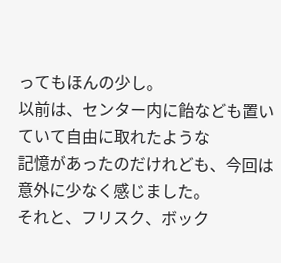ってもほんの少し。
以前は、センター内に飴なども置いていて自由に取れたような
記憶があったのだけれども、今回は意外に少なく感じました。
それと、フリスク、ボック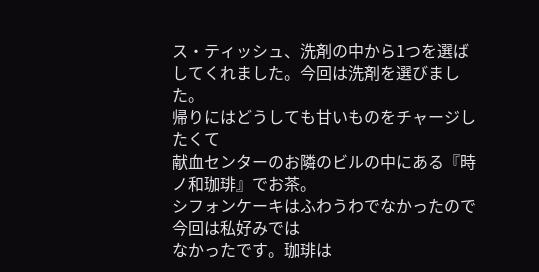ス・ティッシュ、洗剤の中から1つを選ば
してくれました。今回は洗剤を選びました。
帰りにはどうしても甘いものをチャージしたくて
献血センターのお隣のビルの中にある『時ノ和珈琲』でお茶。
シフォンケーキはふわうわでなかったので今回は私好みでは
なかったです。珈琲は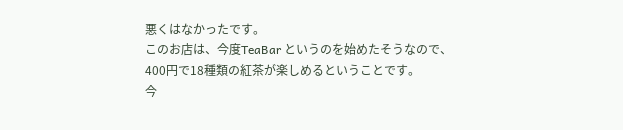悪くはなかったです。
このお店は、今度TeaBar というのを始めたそうなので、
400円で18種類の紅茶が楽しめるということです。
今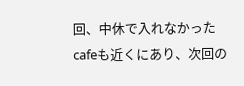回、中休で入れなかったcafeも近くにあり、次回の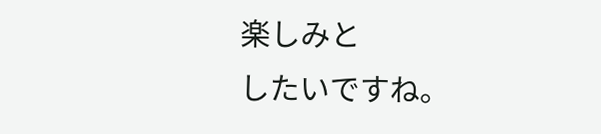楽しみと
したいですね。